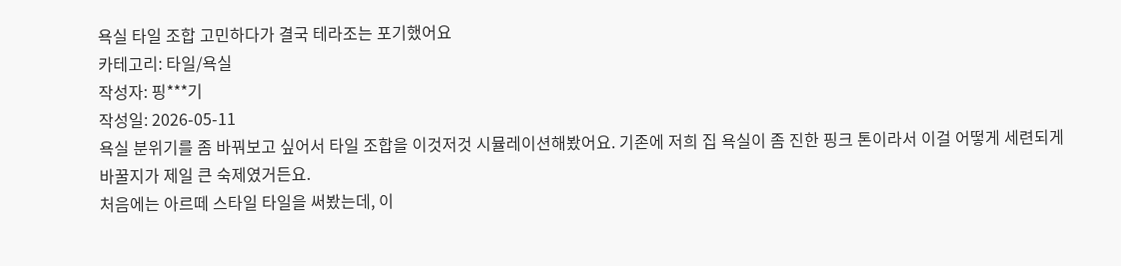욕실 타일 조합 고민하다가 결국 테라조는 포기했어요
카테고리: 타일/욕실
작성자: 핑***기
작성일: 2026-05-11
욕실 분위기를 좀 바꿔보고 싶어서 타일 조합을 이것저것 시뮬레이션해봤어요. 기존에 저희 집 욕실이 좀 진한 핑크 톤이라서 이걸 어떻게 세련되게 바꿀지가 제일 큰 숙제였거든요.
처음에는 아르떼 스타일 타일을 써봤는데, 이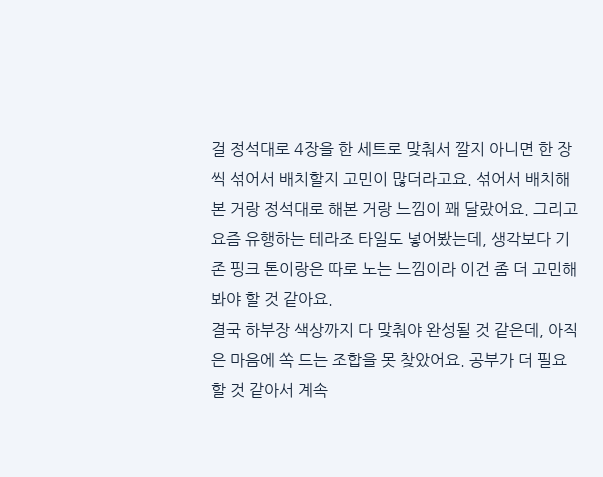걸 정석대로 4장을 한 세트로 맞춰서 깔지 아니면 한 장씩 섞어서 배치할지 고민이 많더라고요. 섞어서 배치해본 거랑 정석대로 해본 거랑 느낌이 꽤 달랐어요. 그리고 요즘 유행하는 테라조 타일도 넣어봤는데, 생각보다 기존 핑크 톤이랑은 따로 노는 느낌이라 이건 좀 더 고민해봐야 할 것 같아요.
결국 하부장 색상까지 다 맞춰야 완성될 것 같은데, 아직은 마음에 쏙 드는 조합을 못 찾았어요. 공부가 더 필요할 것 같아서 계속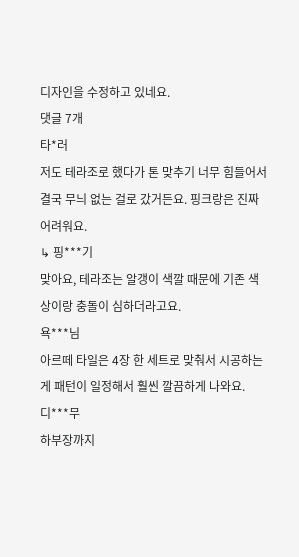디자인을 수정하고 있네요.
댓글 7개
타*러
저도 테라조로 했다가 톤 맞추기 너무 힘들어서 결국 무늬 없는 걸로 갔거든요. 핑크랑은 진짜 어려워요.
↳ 핑***기
맞아요, 테라조는 알갱이 색깔 때문에 기존 색상이랑 충돌이 심하더라고요.
욕***님
아르떼 타일은 4장 한 세트로 맞춰서 시공하는 게 패턴이 일정해서 훨씬 깔끔하게 나와요.
디***무
하부장까지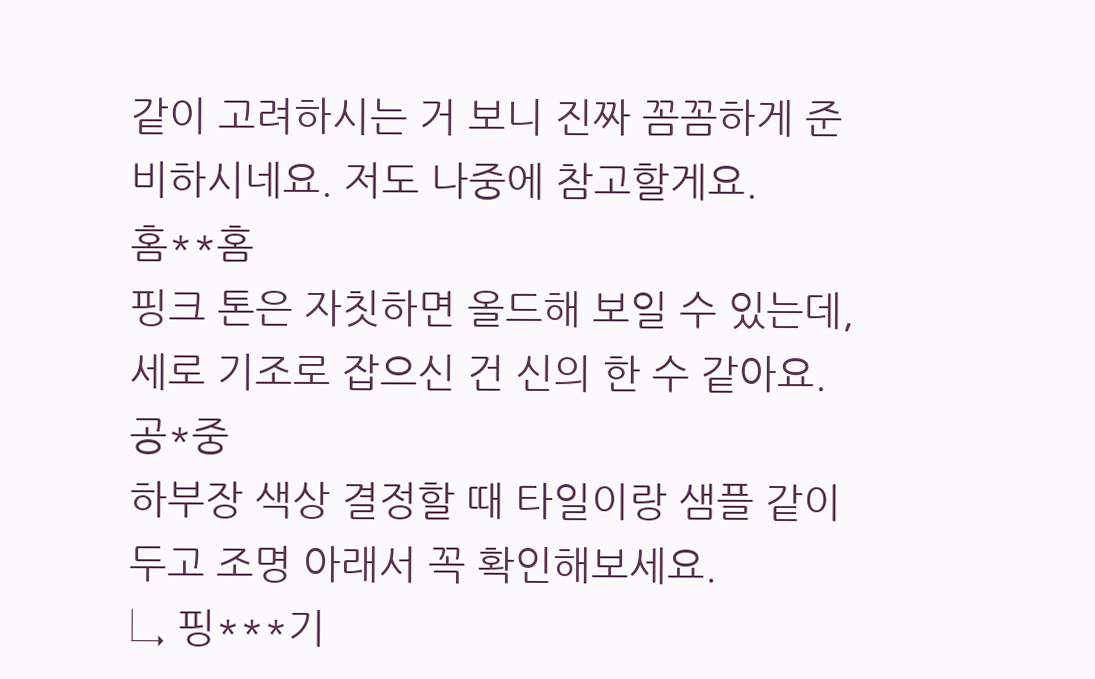같이 고려하시는 거 보니 진짜 꼼꼼하게 준비하시네요. 저도 나중에 참고할게요.
홈**홈
핑크 톤은 자칫하면 올드해 보일 수 있는데, 세로 기조로 잡으신 건 신의 한 수 같아요.
공*중
하부장 색상 결정할 때 타일이랑 샘플 같이 두고 조명 아래서 꼭 확인해보세요.
↳ 핑***기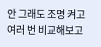안 그래도 조명 켜고 여러 번 비교해보고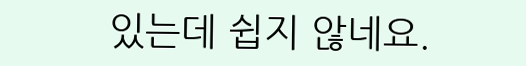있는데 쉽지 않네요.